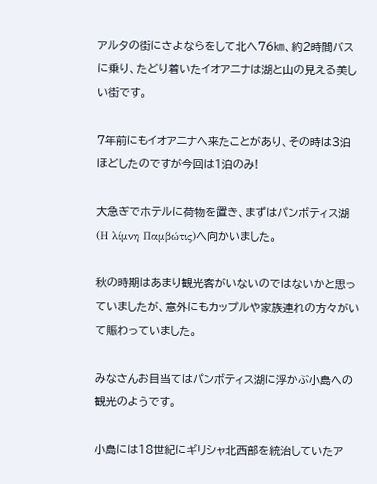アルタの街にさよならをして北へ76㎞、約2時間バスに乗り、たどり着いたイオアニナは湖と山の見える美しい街です。

7年前にもイオアニナへ来たことがあり、その時は3泊ほどしたのですが今回は1泊のみ!

大急ぎでホテルに荷物を置き、まずはパンボティス湖(Η λίμνη Παμβώτις)へ向かいました。

秋の時期はあまり観光客がいないのではないかと思っていましたが、意外にもカップルや家族連れの方々がいて賑わっていました。

みなさんお目当てはパンボティス湖に浮かぶ小島への観光のようです。

小島には18世紀にギリシャ北西部を統治していたア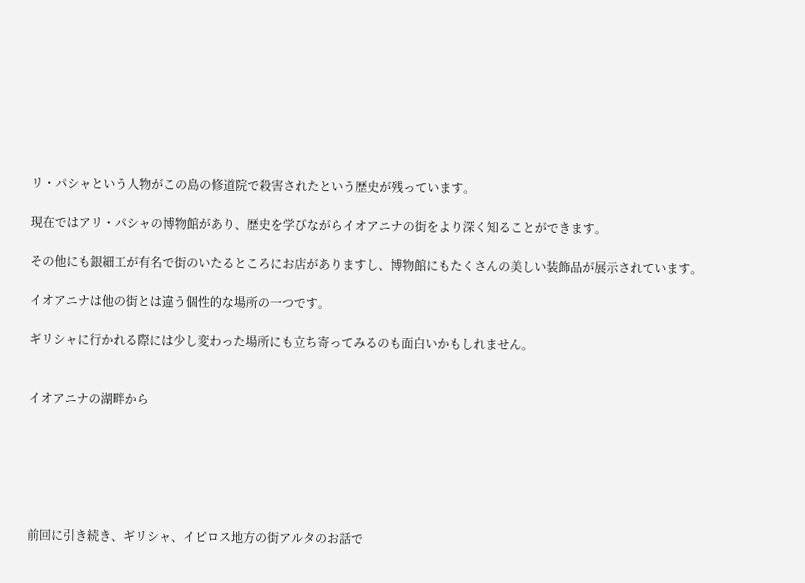リ・パシャという人物がこの島の修道院で殺害されたという歴史が残っています。

現在ではアリ・パシャの博物館があり、歴史を学びながらイオアニナの街をより深く知ることができます。

その他にも銀細工が有名で街のいたるところにお店がありますし、博物館にもたくさんの美しい装飾品が展示されています。

イオアニナは他の街とは違う個性的な場所の一つです。

ギリシャに行かれる際には少し変わった場所にも立ち寄ってみるのも面白いかもしれません。


イオアニナの湖畔から






前回に引き続き、ギリシャ、イピロス地方の街アルタのお話で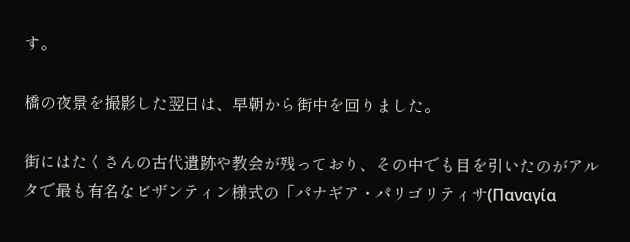す。

橋の夜景を撮影した翌日は、早朝から街中を回りました。

街にはたくさんの古代遺跡や教会が残っており、その中でも目を引いたのがアルタで最も有名なビザンティン様式の「パナギア・パリゴリティサ(Παναγία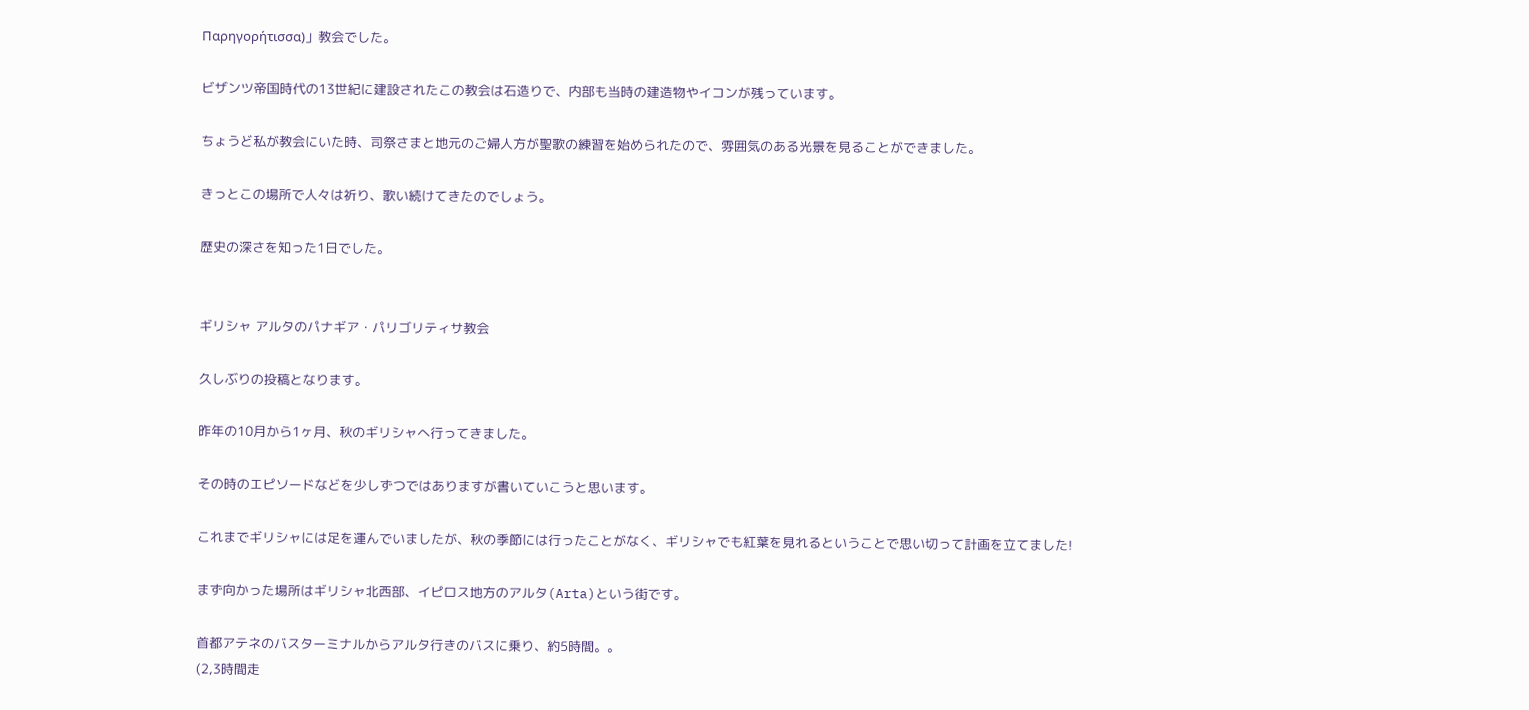Παρηγορήτισσα)」教会でした。

ビザンツ帝国時代の13世紀に建設されたこの教会は石造りで、内部も当時の建造物やイコンが残っています。

ちょうど私が教会にいた時、司祭さまと地元のご婦人方が聖歌の練習を始められたので、雰囲気のある光景を見ることができました。

きっとこの場所で人々は祈り、歌い続けてきたのでしょう。

歴史の深さを知った1日でした。


ギリシャ アルタのパナギア・パリゴリティサ教会

久しぶりの投稿となります。

昨年の10月から1ヶ月、秋のギリシャへ行ってきました。

その時のエピソードなどを少しずつではありますが書いていこうと思います。

これまでギリシャには足を運んでいましたが、秋の季節には行ったことがなく、ギリシャでも紅葉を見れるということで思い切って計画を立てました!

まず向かった場所はギリシャ北西部、イピロス地方のアルタ(Arta)という街です。

首都アテネのバスターミナルからアルタ行きのバスに乗り、約5時間。。
(2,3時間走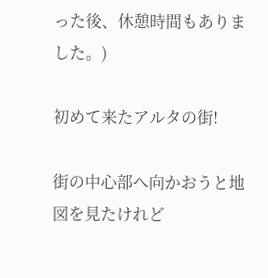った後、休憩時間もありました。)

初めて来たアルタの街!

街の中心部へ向かおうと地図を見たけれど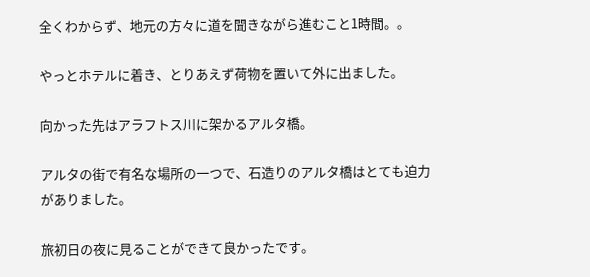全くわからず、地元の方々に道を聞きながら進むこと1時間。。

やっとホテルに着き、とりあえず荷物を置いて外に出ました。

向かった先はアラフトス川に架かるアルタ橋。

アルタの街で有名な場所の一つで、石造りのアルタ橋はとても迫力がありました。

旅初日の夜に見ることができて良かったです。